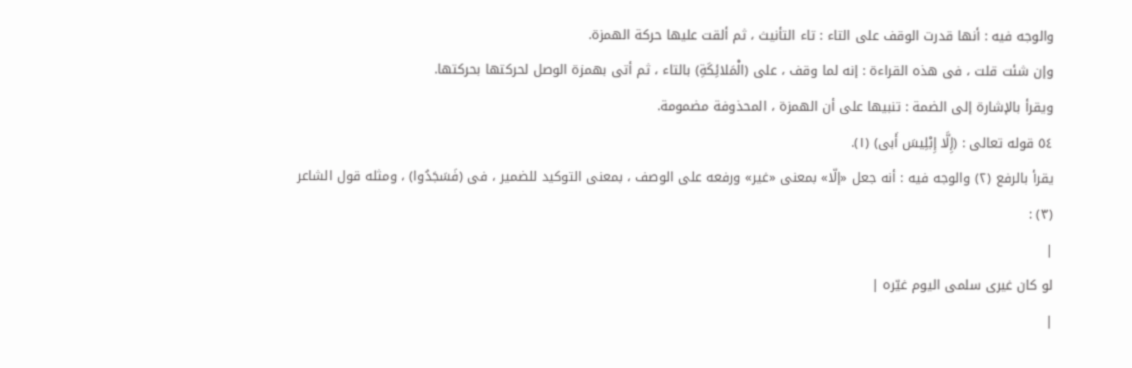والوجه فيه : أنها قدرت الوقف على التاء : تاء التأنيث ، ثم ألقت عليها حركة الهمزة.
وإن شئت قلت ، فى هذه القراءة : إنه لما وقف ، على (الْمَلائِكَةِ) بالتاء ، ثم أتى بهمزة الوصل لحركتها بحركتها.
ويقرأ بالإشارة إلى الضمة : تنبيها على أن الهمزة ، المحذوفة مضمومة.
٥٤ قوله تعالى : (إِلَّا إِبْلِيسَ أَبى) (١).
يقرأ بالرفع (٢) والوجه فيه : أنه جعل «إلّا» بمعنى «غير» ورفعه على الوصف ، بمعنى التوكيد للضمير ، فى (فَسَجَدُوا) ، ومثله قول الشاعر (٣) :
|
لو كان غيرى سلمى اليوم غيّره |
|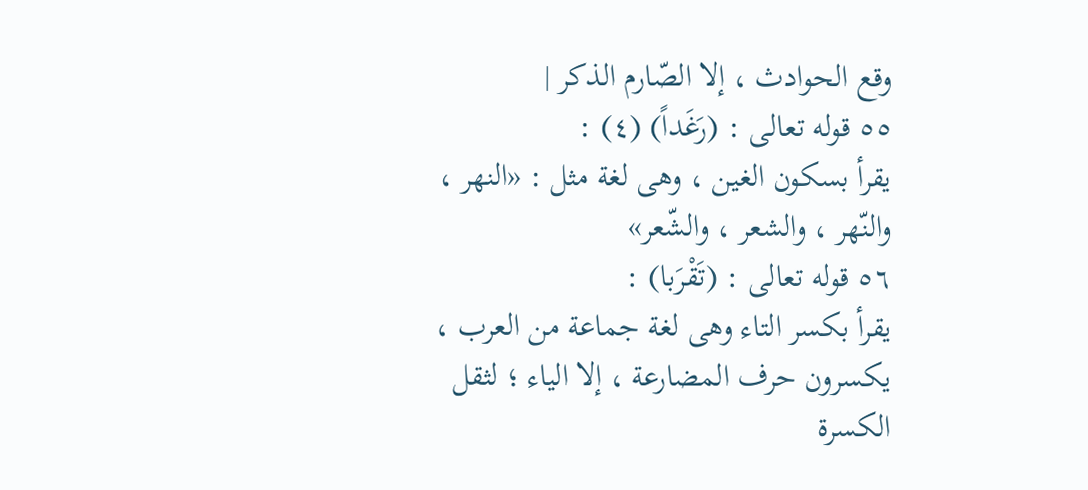وقع الحوادث ، إلا الصّارم الذكر |
٥٥ قوله تعالى : (رَغَداً) (٤) :
يقرأ بسكون الغين ، وهى لغة مثل : «النهر ، والنّهر ، والشعر ، والشّعر»
٥٦ قوله تعالى : (تَقْرَبا) :
يقرأ بكسر التاء وهى لغة جماعة من العرب ، يكسرون حرف المضارعة ، إلا الياء ؛ لثقل الكسرة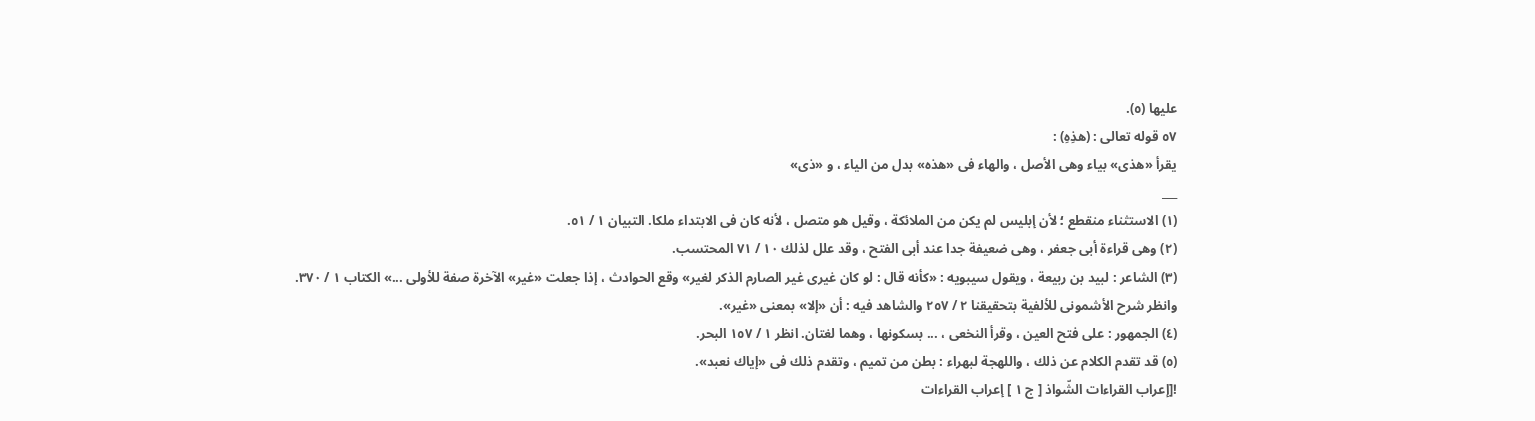عليها (٥).
٥٧ قوله تعالى : (هذِهِ) :
يقرأ «هذى» بياء وهى الأصل ، والهاء فى «هذه» بدل من الياء ، و «ذى»
___
(١) الاستثناء منقطع ؛ لأن إبليس لم يكن من الملائكة ، وقيل هو متصل ، لأنه كان فى الابتداء ملكا. التبيان ١ / ٥١.
(٢) وهى قراءة أبى جعفر ، وهى ضعيفة جدا عند أبى الفتح ، وقد علل لذلك ١٠ / ٧١ المحتسب.
(٣) الشاعر : لبيد بن ربيعة ، ويقول سيبويه : «كأنه قال : لو كان غيرى غير الصارم الذكر لغير» وقع الحوادث ، إذا جعلت «غير» الآخرة صفة للأولى ...» الكتاب ١ / ٣٧٠.
وانظر شرح الأشمونى للألفية بتحقيقنا ٢ / ٢٥٧ والشاهد فيه : أن «إلا» بمعنى «غير».
(٤) الجمهور : على فتح العين ، وقرأ النخعى ، ... بسكونها ، وهما لغتان. انظر ١ / ١٥٧ البحر.
(٥) قد تقدم الكلام عن ذلك ، واللهجة لبهراء : بطن من تميم ، وتقدم ذلك فى «إياك نعبد».
![إعراب القراءات الشّواذ [ ج ١ ] إعراب القراءات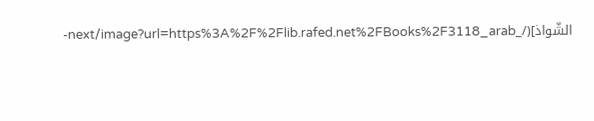الشّواذ](/_next/image?url=https%3A%2F%2Flib.rafed.net%2FBooks%2F3118_arab-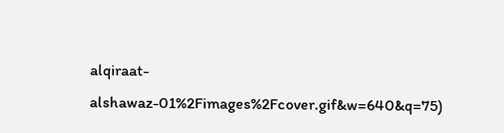alqiraat-alshawaz-01%2Fimages%2Fcover.gif&w=640&q=75)